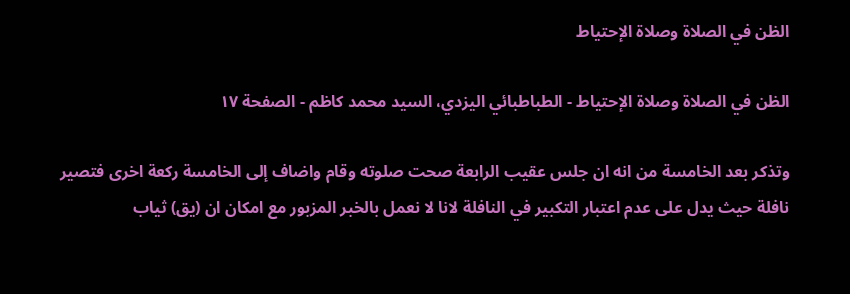الظن في الصلاة وصلاة الإحتياط

الظن في الصلاة وصلاة الإحتياط - الطباطبائي اليزدي، السيد محمد كاظم - الصفحة ١٧

وتذكر بعد الخامسة من انه ان جلس عقيب الرابعة صحت صلوته وقام واضاف إلى الخامسة ركعة اخرى فتصير نافلة حيث يدل على عدم اعتبار التكبير في النافلة لانا لا نعمل بالخبر المزبور مع امكان ان (يق) ثياب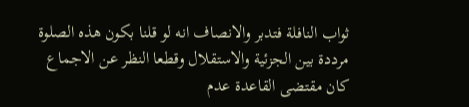ثواب النافلة فتدبر والانصاف انه لو قلنا بكون هذه الصلوة مرددة بين الجزئية والاستقلال وقطعا النظر عن الاجماع كان مقتضى القاعدة عدم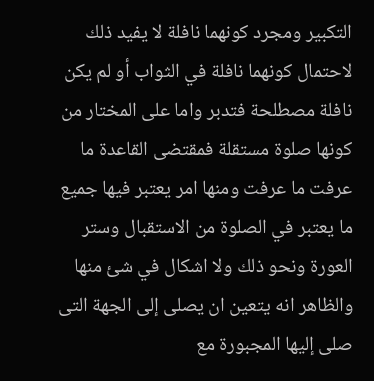التكبير ومجرد كونهما نافلة لا يفيد ذلك لاحتمال كونهما نافلة في الثواب أو لم يكن نافلة مصطلحة فتدبر واما على المختار من كونها صلوة مستقلة فمقتضى القاعدة ما عرفت ما عرفت ومنها امر يعتبر فيها جميع ما يعتبر في الصلوة من الاستقبال وستر العورة ونحو ذلك ولا اشكال في شئ منها والظاهر انه يتعين ان يصلى إلى الجهة التى صلى إليها المجبورة مع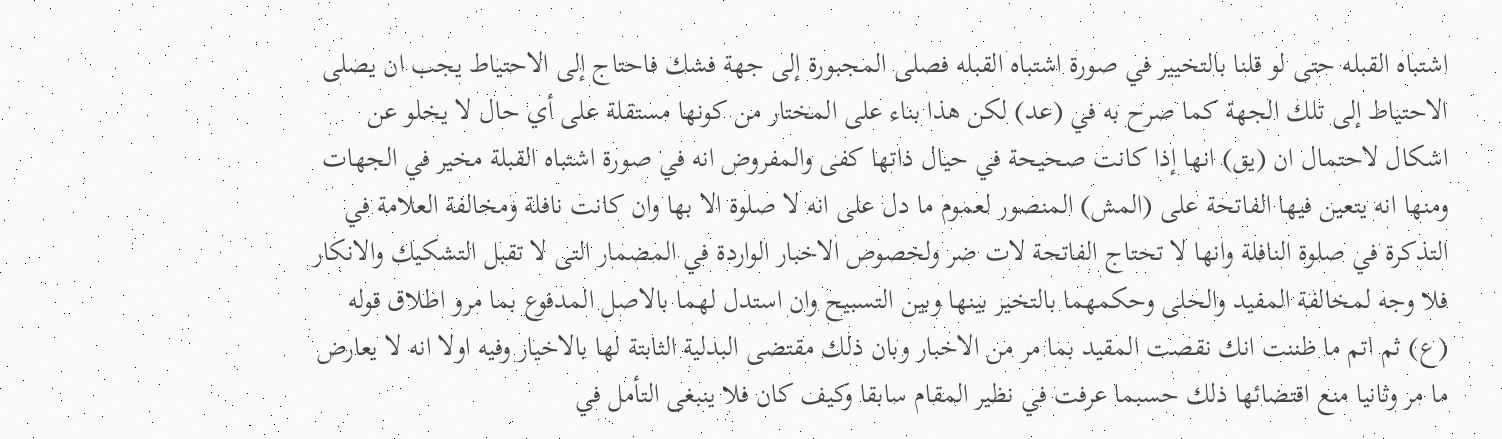اشتباه القبله حتى لو قلنا بالتخيير في صورة اشتباه القبله فصلى المجبورة إلى جهة فشك فاحتاج إلى الاحتياط يجب ان يصلى الاحتياط إلى تلك الجهة كما صرح به في (عد) لكن هذا بناء على المختار من كونها مستقلة على أي حال لا يخلو عن اشكال لاحتمال ان (يق) انها إذا كانت صحيحة في حيال ذاتها كفى والمفروض انه في صورة اشتباه القبلة مخير في الجهات ومنها انه يتعين فيها الفاتحة على (المش) المنصور لعموم ما دل على انه لا صلوة الا بها وان كانت نافلة ومخالفة العلامة في التذكرة في صلوة النافلة وانها لا تحتاج الفاتحة لات ضر ولخصوص الاخبار الواردة في المضمار التى لا تقبل التشكيك والانكار فلا وجه لمخالفة المفيد والحلى وحكمهما بالتخير بينها وبين التسبيح وان استدل لهما بالاصل المدفوع بما مرو اطلاق قوله (ع) ثم اتم ما ظننت انك نقصت المقيد بما مر من الاخبار وبان ذلك مقتضى البدلية الثابتة لها بالاخيار وفيه اولا انه لا يعارض ما مر وثانيا منع اقتضائها ذلك حسبما عرفت في نظير المقام سابقا وكيف كان فلا ينبغى التأمل في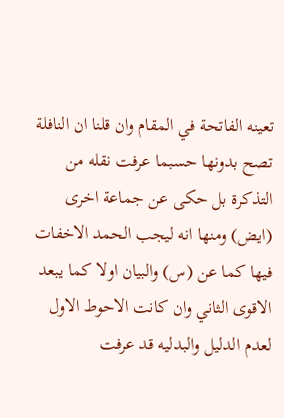تعينه الفاتحة في المقام وان قلنا ان النافلة تصح بدونها حسبما عرفت نقله من التذكرة بل حكى عن جماعة اخرى (ايض) ومنها انه ليجب الحمد الاخفات فيها كما عن (س) والبيان اولا كما يبعد الاقوى الثاني وان كانت الاحوط الاول لعدم الدليل والبدليه قد عرفت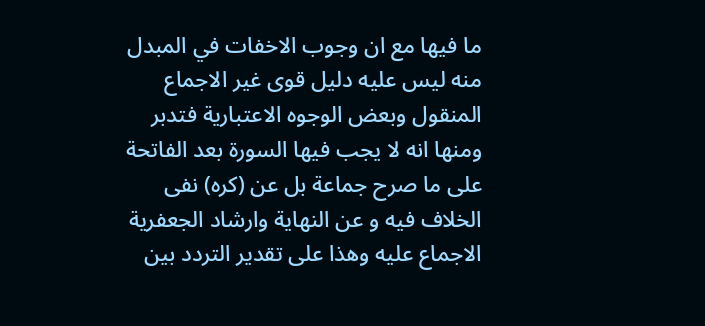ما فيها مع ان وجوب الاخفات في المبدل منه ليس عليه دليل قوى غير الاجماع المنقول وبعض الوجوه الاعتبارية فتدبر ومنها انه لا يجب فيها السورة بعد الفاتحة على ما صرح جماعة بل عن (كره) نفى الخلاف فيه و عن النهاية وارشاد الجعفرية الاجماع عليه وهذا على تقدير التردد بين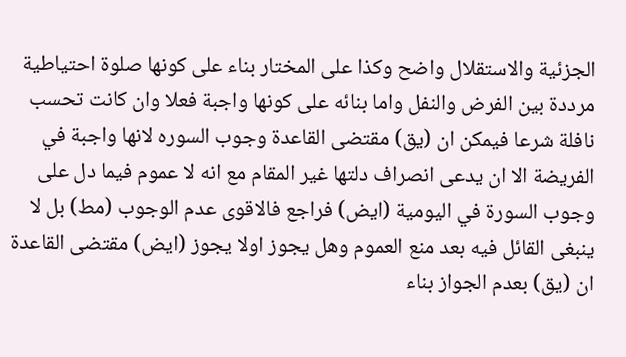الجزئية والاستقلال واضح وكذا على المختار بناء على كونها صلوة احتياطية مرددة بين الفرض والنفل واما بنائه على كونها واجبة فعلا وان كانت تحسب نافلة شرعا فيمكن ان (يق) مقتضى القاعدة وجوب السوره لانها واجبة في الفريضة الا ان يدعى انصراف دلتها غير المقام مع انه لا عموم فيما دل على وجوب السورة في اليومية (ايض) فراجع فالاقوى عدم الوجوب (مط) بل لا ينبغى القائل فيه بعد منع العموم وهل يجوز اولا يجوز (ايض) مقتضى القاعدة ان (يق) بعدم الجواز بناء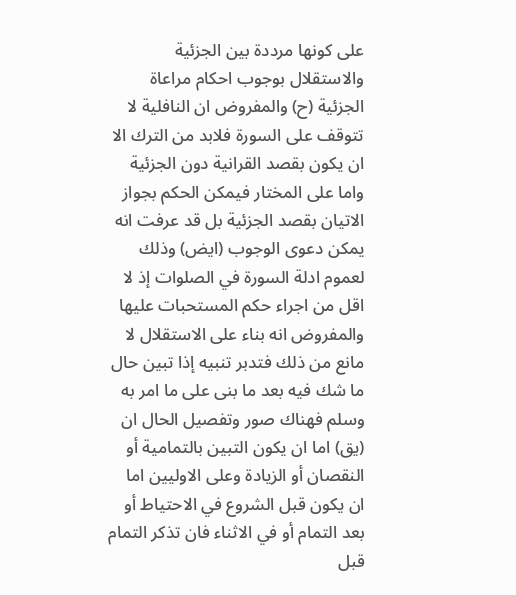على كونها مرددة بين الجزئية والاستقلال بوجوب احكام مراعاة الجزئية (ح) والمفروض ان النافلية لا تتوقف على السورة فلابد من الترك الا ان يكون بقصد القرانية دون الجزئية واما على المختار فيمكن الحكم بجواز الاتيان بقصد الجزئية بل قد عرفت انه يمكن دعوى الوجوب (ايض) وذلك لعموم ادلة السورة في الصلوات إذ لا اقل من اجراء حكم المستحبات عليها والمفروض انه بناء على الاستقلال لا مانع من ذلك فتدبر تنبيه إذا تبين حال ما شك فيه بعد ما بنى على ما امر به وسلم فهناك صور وتفصيل الحال ان (يق) اما ان يكون التبين بالتمامية أو النقصان أو الزيادة وعلى الاوليين اما ان يكون قبل الشروع في الاحتياط أو بعد التمام أو في الاثناء فان تذكر التمام قبل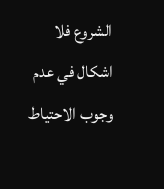الشروع فلا اشكال في عدم وجوب الاحتياط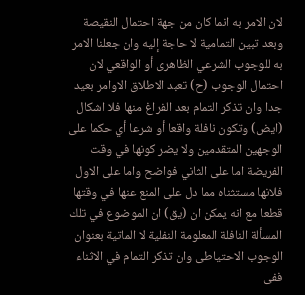لان الامر به انما كان من جهة احتمال النقيصة وبعد تبين التمامية لا حاجة إليه وان جعلنا الامر به للوجوب الشرعي الظاهرى أو الواقعي لان احتمال الوجوب (ح) تعبد الاطلاق الاوامر بعيد جدا وان تذكر التمام بعد الفراغ منها فلا اشكال (ايض) وتكون نافلة واقعا أو شرعا أي حكما على الوجهين المتقدمين ولا يضر كونها في وقت الفريضة اما على الثاني فواضح واما على الاول فلانها مستثناه مما دل على المنع عنها في وقتها قطعا مع انه يمكن ان (يق) ان الموضوع في تلك المسألة النافلة المعلومة النفلية لا الماتية بعنوان الوجوب الاحتياطى وان تذكر التمام في الاثناء ففى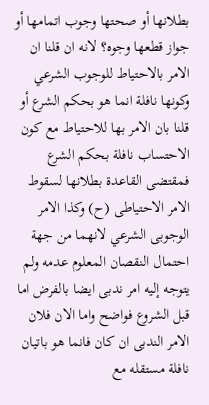بطلانها أو صحتها وجوب اتمامها أو جواز قطعها وجوه؟ لانه ان قلنا ان الامر بالاحتياط للوجوب الشرعي وكونها نافلة انما هو بحكم الشرع أو قلنا بان الامر بها للاحتياط مع كون الاحتساب نافلة بحكم الشرع فمقتضى القاعدة بطلانها لسقوط الامر الاحتياطى (ح) وكذا الامر الوجوبى الشرعي لانهما من جهة احتمال النقصان المعلوم عدمه ولم يتوجه إليه امر ندبى ايضا بالفرض اما قبل الشروع فواضح واما الان فلان الامر الندبى ان كان فانما هو باتيان نافلة مستقله مع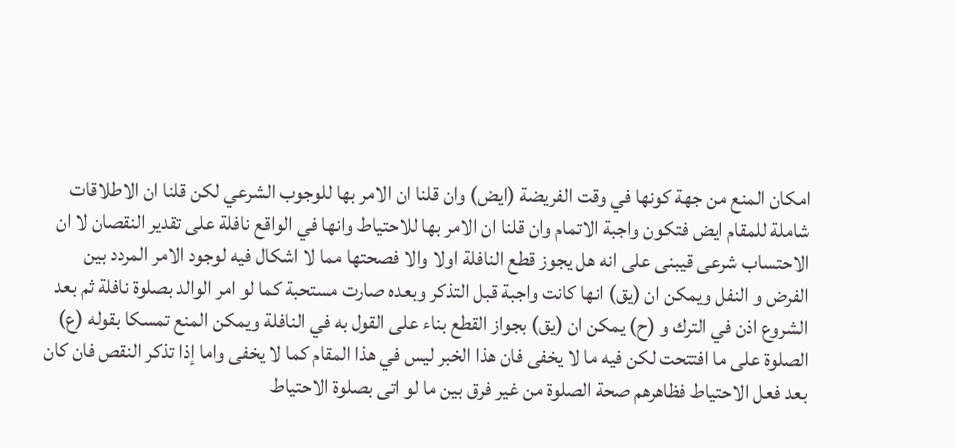امكان المنع من جهة كونها في وقت الفريضة (ايض) وان قلنا ان الامر بها للوجوب الشرعي لكن قلنا ان الاطلاقات شاملة للمقام ايض فتكون واجبة الاتمام وان قلنا ان الامر بها للاحتياط وانها في الواقع نافلة على تقدير النقصان لا ان الاحتساب شرعى قيبنى على انه هل يجوز قطع النافلة اولا والا فصحتها مما لا اشكال فيه لوجود الامر المردد بين الفرض و النفل ويمكن ان (يق) انها كانت واجبة قبل التذكر وبعده صارت مستحبة كما لو امر الوالد بصلوة نافلة ثم بعد الشروع اذن في الترك و (ح) يمكن ان (يق) بجواز القطع بناء على القول به في النافلة ويمكن المنع تمسكا بقوله (ع) الصلوة على ما افتتحت لكن فيه ما لا يخفى فان هذا الخبر ليس في هذا المقام كما لا يخفى واما إذا تذكر النقص فان كان بعد فعل الاحتياط فظاهرهم صحة الصلوة من غير فرق بين ما لو اتى بصلوة الاحتياط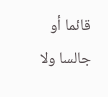قائما أو جالسا ولا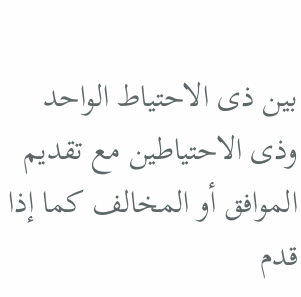بين ذى الاحتياط الواحد وذى الاحتياطين مع تقديم الموافق أو المخالف كما إذا قدم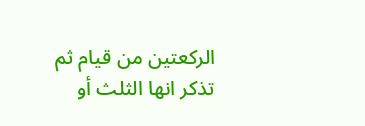الركعتين من قيام ثم تذكر انها الثلث أو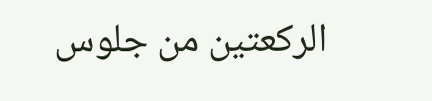الركعتين من جلوس